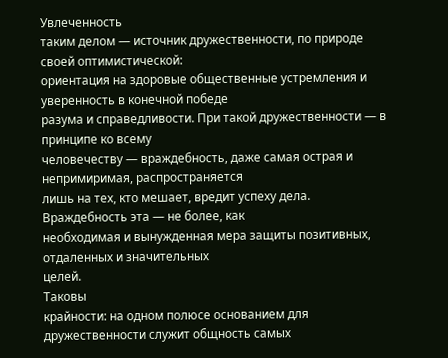Увлеченность
таким делом — источник дружественности, по природе своей оптимистической:
ориентация на здоровые общественные устремления и уверенность в конечной победе
разума и справедливости. При такой дружественности — в принципе ко всему
человечеству — враждебность, даже самая острая и непримиримая, распространяется
лишь на тех, кто мешает, вредит успеху дела. Враждебность эта — не более, как
необходимая и вынужденная мера защиты позитивных, отдаленных и значительных
целей.
Таковы
крайности: на одном полюсе основанием для дружественности служит общность самых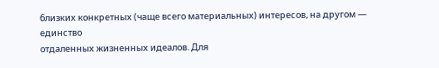близких конкретных (чаще всего материальных) интересов, на другом — единство
отдаленных жизненных идеалов. Для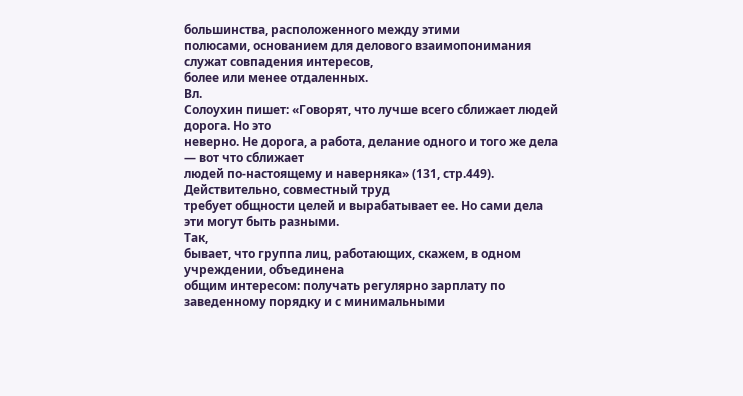большинства, расположенного между этими
полюсами, основанием для делового взаимопонимания служат совпадения интересов,
более или менее отдаленных.
Вл.
Солоухин пишет: «Говорят, что лучше всего сближает людей дорога. Но это
неверно. Не дорога, а работа, делание одного и того же дела — вот что сближает
людей по-настоящему и наверняка» (131, стр.449). Действительно, совместный труд
требует общности целей и вырабатывает ее. Но сами дела эти могут быть разными.
Так,
бывает, что группа лиц, работающих, скажем, в одном учреждении, объединена
общим интересом: получать регулярно зарплату по заведенному порядку и с минимальными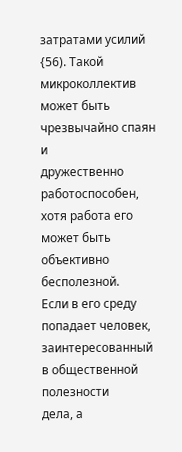затратами усилий {56). Такой микроколлектив может быть чрезвычайно спаян и
дружественно работоспособен, хотя работа его может быть объективно бесполезной.
Если в его среду попадает человек, заинтересованный в общественной полезности
дела, а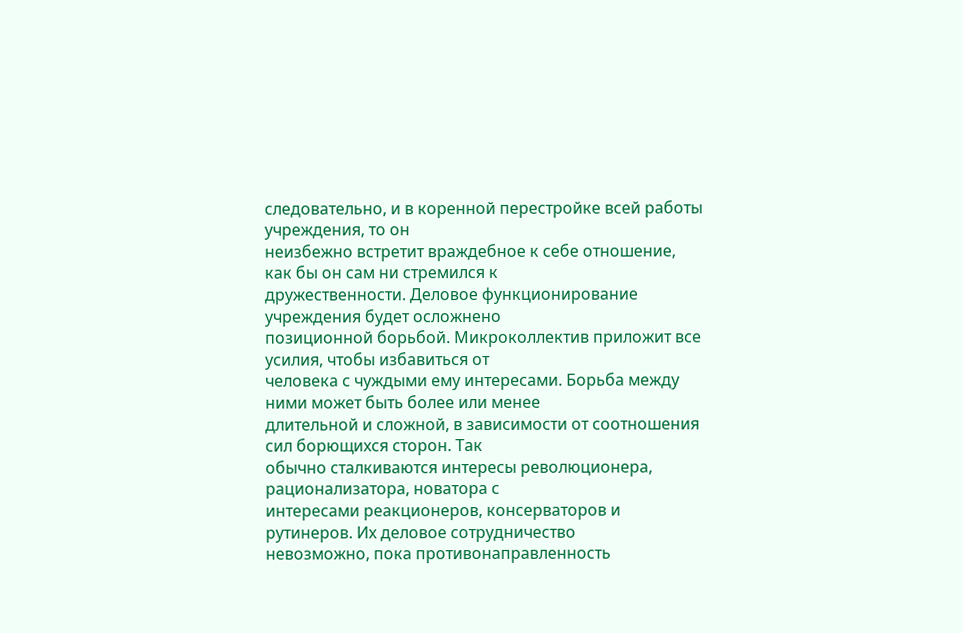следовательно, и в коренной перестройке всей работы учреждения, то он
неизбежно встретит враждебное к себе отношение, как бы он сам ни стремился к
дружественности. Деловое функционирование учреждения будет осложнено
позиционной борьбой. Микроколлектив приложит все усилия, чтобы избавиться от
человека с чуждыми ему интересами. Борьба между ними может быть более или менее
длительной и сложной, в зависимости от соотношения сил борющихся сторон. Так
обычно сталкиваются интересы революционера, рационализатора, новатора с
интересами реакционеров, консерваторов и рутинеров. Их деловое сотрудничество
невозможно, пока противонаправленность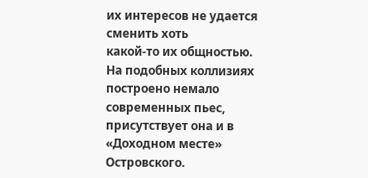их интересов не удается сменить хоть
какой-то их общностью. На подобных коллизиях построено немало современных пьес,
присутствует она и в «Доходном месте» Островского.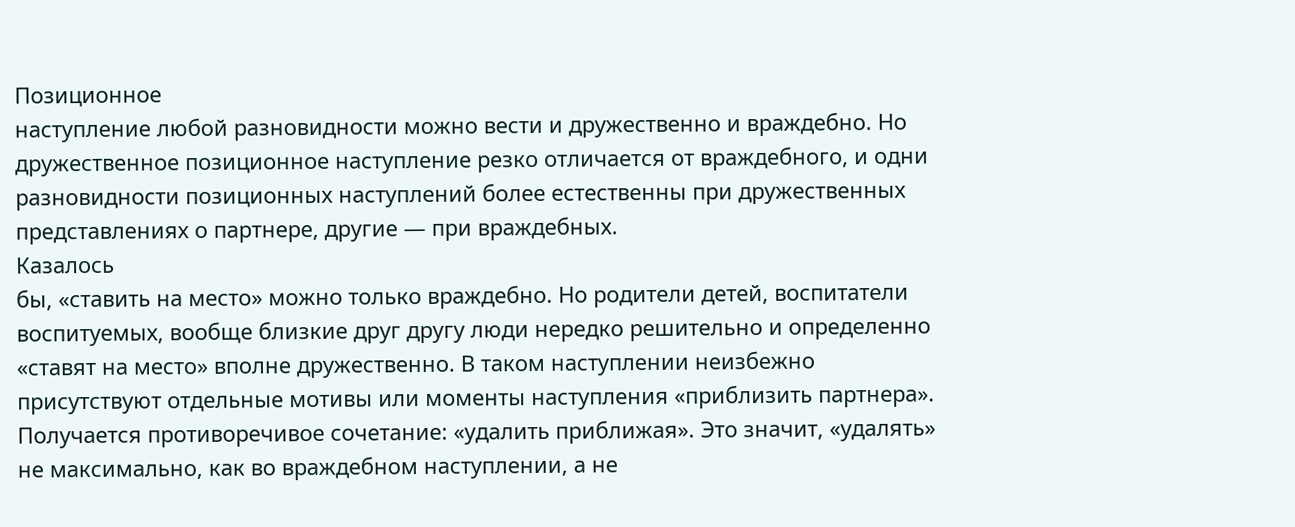Позиционное
наступление любой разновидности можно вести и дружественно и враждебно. Но
дружественное позиционное наступление резко отличается от враждебного, и одни
разновидности позиционных наступлений более естественны при дружественных
представлениях о партнере, другие — при враждебных.
Казалось
бы, «ставить на место» можно только враждебно. Но родители детей, воспитатели
воспитуемых, вообще близкие друг другу люди нередко решительно и определенно
«ставят на место» вполне дружественно. В таком наступлении неизбежно
присутствуют отдельные мотивы или моменты наступления «приблизить партнера».
Получается противоречивое сочетание: «удалить приближая». Это значит, «удалять»
не максимально, как во враждебном наступлении, а не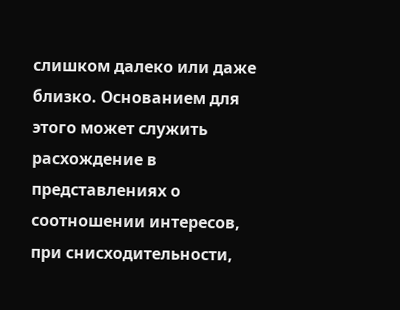слишком далеко или даже
близко. Основанием для этого может служить расхождение в представлениях о
соотношении интересов, при снисходительности,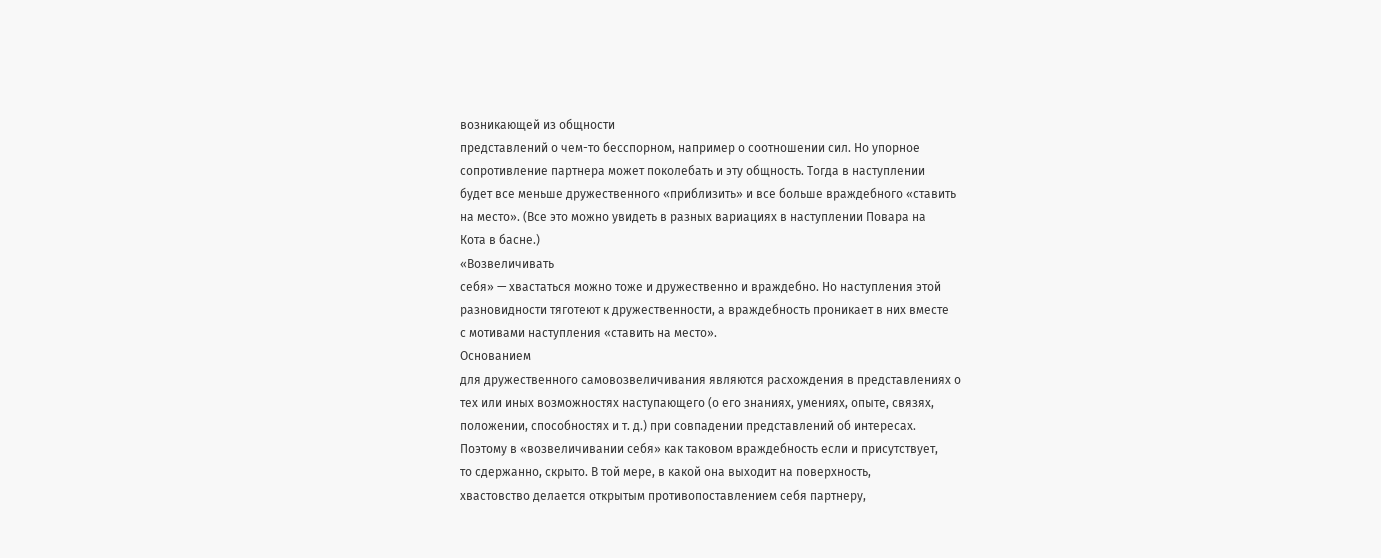возникающей из общности
представлений о чем-то бесспорном, например о соотношении сил. Но упорное
сопротивление партнера может поколебать и эту общность. Тогда в наступлении
будет все меньше дружественного «приблизить» и все больше враждебного «ставить
на место». (Все это можно увидеть в разных вариациях в наступлении Повара на
Кота в басне.)
«Возвеличивать
себя» — хвастаться можно тоже и дружественно и враждебно. Но наступления этой
разновидности тяготеют к дружественности, а враждебность проникает в них вместе
с мотивами наступления «ставить на место».
Основанием
для дружественного самовозвеличивания являются расхождения в представлениях о
тех или иных возможностях наступающего (о его знаниях, умениях, опыте, связях,
положении, способностях и т. д.) при совпадении представлений об интересах.
Поэтому в «возвеличивании себя» как таковом враждебность если и присутствует,
то сдержанно, скрыто. В той мере, в какой она выходит на поверхность,
хвастовство делается открытым противопоставлением себя партнеру,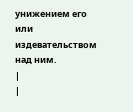унижением его
или издевательством над ним.
|
|